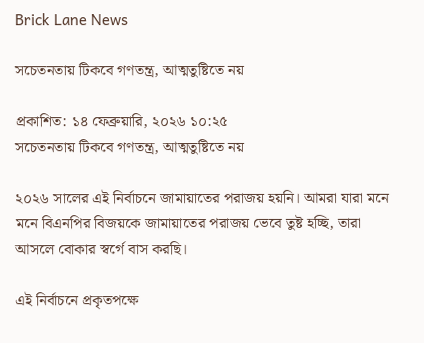Brick Lane News

সচেতনতায় টিকবে গণতন্ত্র, আত্মতুষ্টিতে নয়

প্রকাশিত: ১৪ ফেব্রুয়ারি, ২০২৬ ১০:২৫
সচেতনতায় টিকবে গণতন্ত্র, আত্মতুষ্টিতে নয়

২০২৬ সালের এই নির্বাচনে জামায়াতের পরাজয় হয়নি। আমরা যারা মনে মনে বিএনপির বিজয়কে জামায়াতের পরাজয় ভেবে তুষ্ট হচ্ছি, তারা আসলে বোকার স্বর্গে বাস করছি।

এই নির্বাচনে প্রকৃতপক্ষে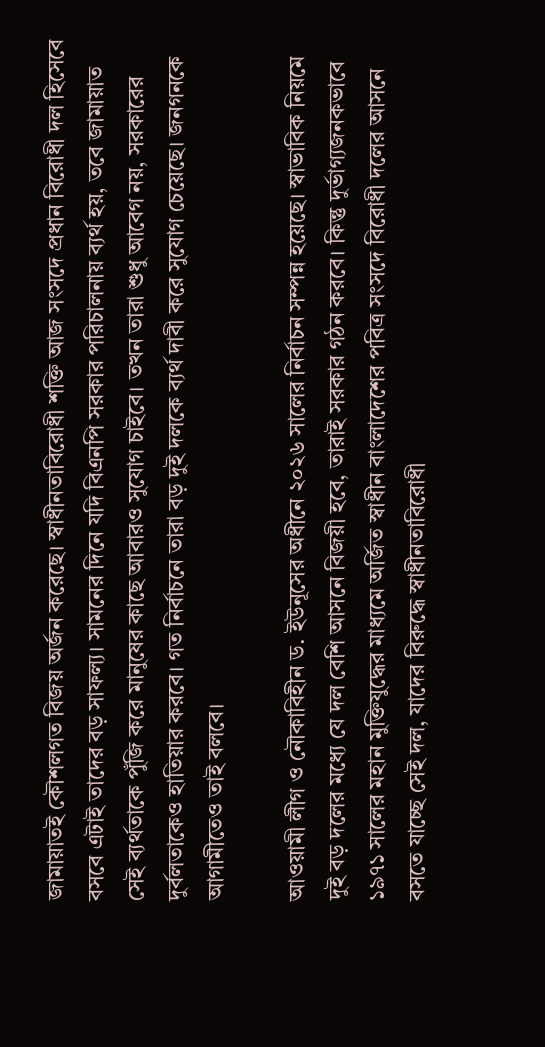জামায়াতই কৌশলগত বিজয় অর্জন করেছে। স্বাধীনতাবিরোধী শক্তি আজ সংসদে প্রধান বিরোধী দল হিসেবে বসবে এটাই তাদের বড় সাফল্য। সামনের দিনে যদি বিএনপি সরকার পরিচালনায় ব্যর্থ হয়, তবে জামায়াত সেই ব্যর্থতাকে পুঁজি করে মানুষের কাছে আবারও সুযোগ চাইবে। তখন তারা শুধু আবেগ নয়, সরকারের দুর্বলতাকেও হাতিয়ার করবে। গত নির্বাচনে তারা বড় দুই দলকে ব‍্যর্থ দাবী করে সুযোগ চেয়েছে। জনগনকে আগামীতেও তাই বলবে।

আওয়ামী লীগ ও নৌকাবিহীন ড. ইউনূসের অধীনে ২০২৬ সালের নির্বাচন সম্পন্ন হয়েছে। স্বাভাবিক নিয়মে দুই বড় দলের মধ্যে যে দল বেশি আসনে বিজয়ী হবে, তারাই সরকার গঠন করবে। কিন্তু দুর্ভাগ্যজনকভাবে ১৯৭১ সালের মহান মুক্তিযুদ্ধের মাধ্যমে অর্জিত স্বাধীন বাংলাদেশের পবিত্র সংসদে বিরোধী দলের আসনে বসতে যাচ্ছে সেই দল, যাদের বিরুদ্ধে স্বাধীনতাবিরোধী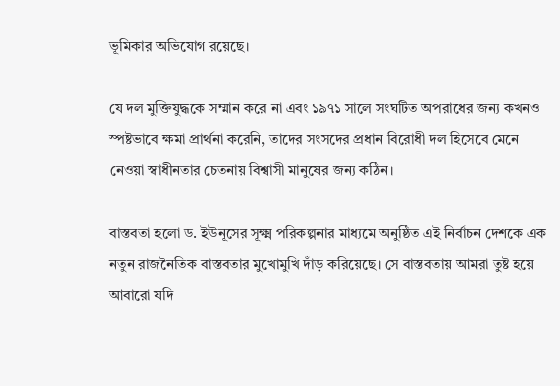ভূমিকার অভিযোগ রয়েছে।

যে দল মুক্তিযুদ্ধকে সম্মান করে না এবং ১৯৭১ সালে সংঘটিত অপরাধের জন্য কখনও স্পষ্টভাবে ক্ষমা প্রার্থনা করেনি, তাদের সংসদের প্রধান বিরোধী দল হিসেবে মেনে নেওয়া স্বাধীনতার চেতনায় বিশ্বাসী মানুষের জন্য কঠিন।

বাস্তবতা হলো ড. ইউনূসের সূক্ষ্ম পরিকল্পনার মাধ্যমে অনুষ্ঠিত এই নির্বাচন দেশকে এক নতুন রাজনৈতিক বাস্তবতার মুখোমুখি দাঁড় করিয়েছে। সে বাস্তবতায় আমরা তুষ্ট হয়ে আবারো যদি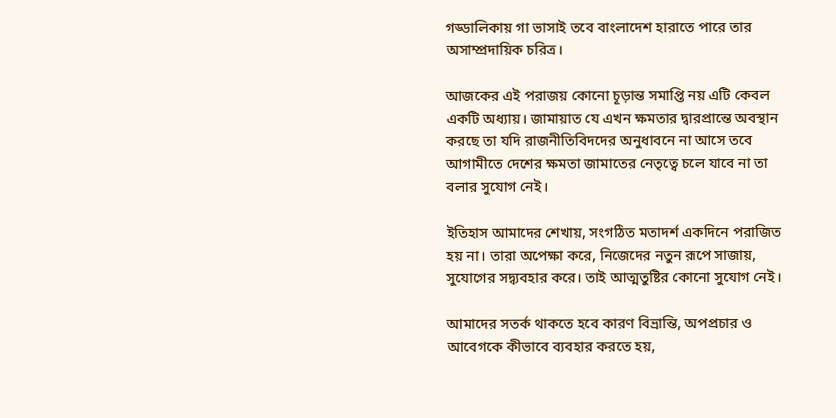গড্ডালিকায় গা ভাসাই তবে বাংলাদেশ হারাতে পারে তার অসাম্প্রদায়িক চরিত্র।

আজকের এই পরাজয় কোনো চূড়ান্ত সমাপ্তি নয় এটি কেবল একটি অধ্যায়। জামায়াত যে এখন ক্ষমতার দ্বারপ্রান্তে অবস্থান করছে তা যদি রাজনীতিবিদদের অনুধাবনে না আসে তবে আগামীতে দেশের ক্ষমতা জামাতের নেতৃত্বে চলে যাবে না তা বলার সুযোগ নেই।

ইতিহাস আমাদের শেখায়, সংগঠিত মতাদর্শ একদিনে পরাজিত হয় না। তারা অপেক্ষা করে, নিজেদের নতুন রূপে সাজায়, সুযোগের সদ্ব্যবহার করে। তাই আত্মতুষ্টির কোনো সুযোগ নেই।

আমাদের সতর্ক থাকতে হবে কারণ বিভ্রান্তি, অপপ্রচার ও আবেগকে কীভাবে ব্যবহার করতে হয়,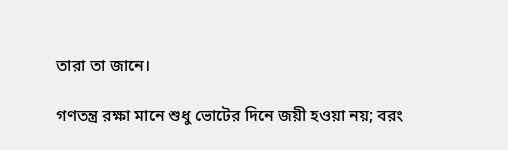তারা তা জানে।

গণতন্ত্র রক্ষা মানে শুধু ভোটের দিনে জয়ী হওয়া নয়; বরং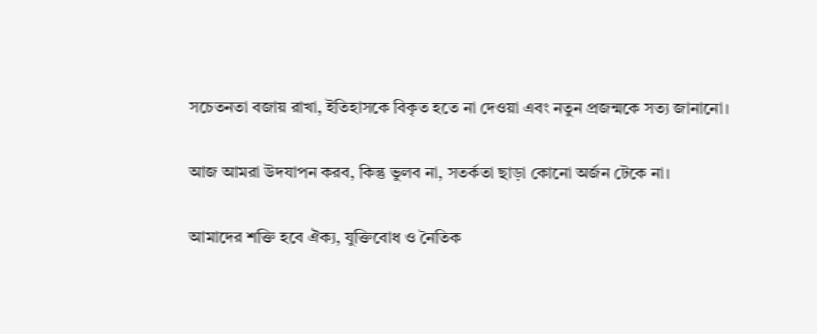সচেতনতা বজায় রাখা, ইতিহাসকে বিকৃত হতে না দেওয়া এবং নতুন প্রজন্মকে সত্য জানানো।

আজ আমরা উদযাপন করব, কিন্তু ভুলব না, সতর্কতা ছাড়া কোনো অর্জন টেকে না।

আমাদের শক্তি হবে ঐক্য, যুক্তিবোধ ও নৈতিক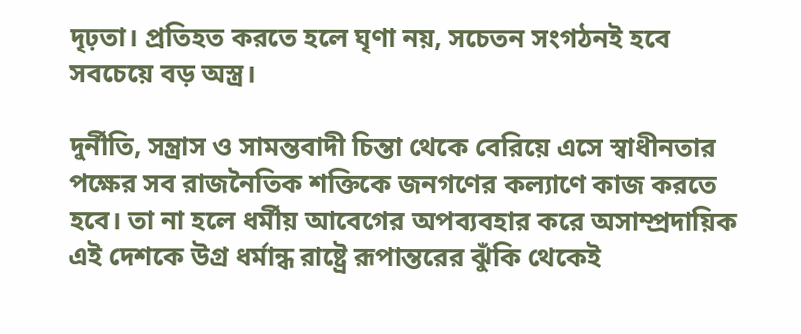দৃঢ়তা। প্রতিহত করতে হলে ঘৃণা নয়, সচেতন সংগঠনই হবে সবচেয়ে বড় অস্ত্র।

দুর্নীতি, সন্ত্রাস ও সামন্তবাদী চিন্তা থেকে বেরিয়ে এসে স্বাধীনতার পক্ষের সব রাজনৈতিক শক্তিকে জনগণের কল্যাণে কাজ করতে হবে। তা না হলে ধর্মীয় আবেগের অপব্যবহার করে অসাম্প্রদায়িক এই দেশকে উগ্র ধর্মান্ধ রাষ্ট্রে রূপান্তরের ঝুঁকি থেকেই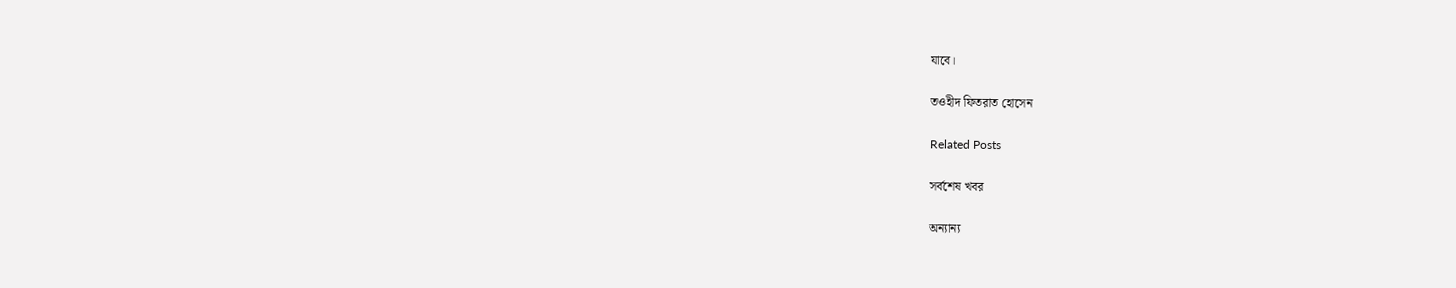যাবে।

তওহীদ ফিতরাত হোসেন

Related Posts

সর্বশেষ খবর

অন্যান্য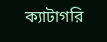ক্যাটাগরি